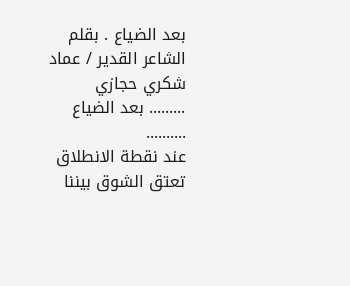بعد الضياع . بقلم الشاعر القدير / عماد شكري حجازي
......... بعد الضياع ..........
عند نقطة الانطلاق
تعتق الشوق بيننا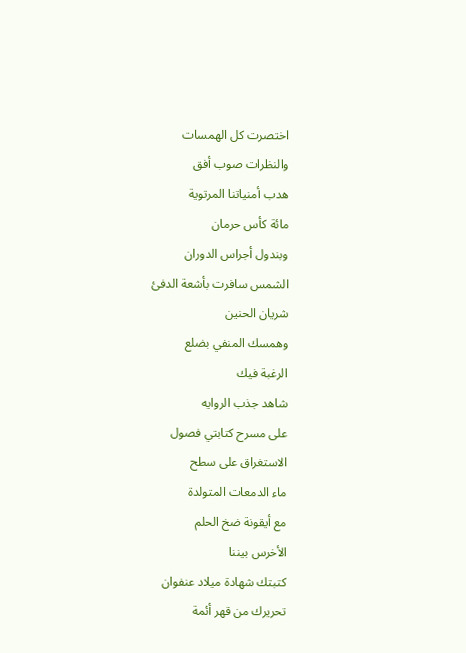اختصرت كل الهمسات
والنظرات صوب أفق
هدب أمنياتنا المرتوية
مائة كأس حرمان
وبندول أجراس الدوران
الشمس سافرت بأشعة الدفئ
شريان الحنين
وهمسك المنفي بضلع
الرغبة فيك
شاهد جذب الروايه
على مسرح كتابتي فصول
الاستغراق على سطح
ماء الدمعات المتولدة
مع أيقونة ضخ الحلم
الأخرس بيننا
كتبتك شهادة ميلاد عنفوان
تحريرك من قهر أئمة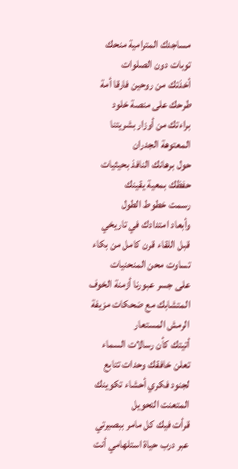مساجدك المترامية منحك
توبات دون الصلوات
أخذتك من روحين فارقا أمة
طرحك على منصة خلود
براءتك من أوزار بشريتنا
المعتوهة الجدران
حول برهانك النافذ بحيثيات
حفظك بمعية يقينك
رسمت خطوط الطول
وأبعاد امتدادك في تاريخي
قبل اللقاء قرن كامل من بكاء
تساوت محن المنحنيات
على جسر عبورنا أزمنة الخوف
المتشابك مع ضحكات مزيفة
الرمش المستعار
أتيتك كأن رسالات السماء
تعلن خافقك وحدات تتابع
لجنود فكري أحشاء تكوينك
المتعنت التحويل
قرأت فيك كل مامر ببصيرتي
عبر درب حياة استلهامي أنت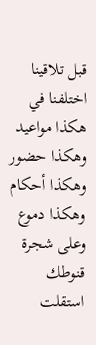قبل تلاقينا
اختلفنا في هكذا مواعيد
وهكذا حضور وهكذا أحكام
وهكذا دموع
وعلى شجرة قنوطك
استقلت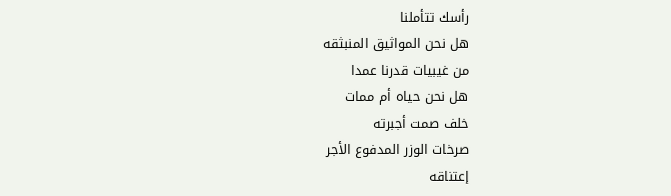رأسك تتأملنا
هل نحن المواثيق المنبثقه
من غيبيات قدرنا عمدا
هل نحن حياه أم ممات
خلف صمت أجبرته
صرخات الوزر المدفوع الأجر
إعتناقه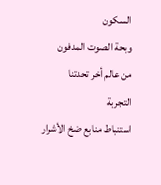السكون
وبحة الصوت المدفون
من عالم أخر تحدتنا التجربة
استنباط منابع ضخ الأشرار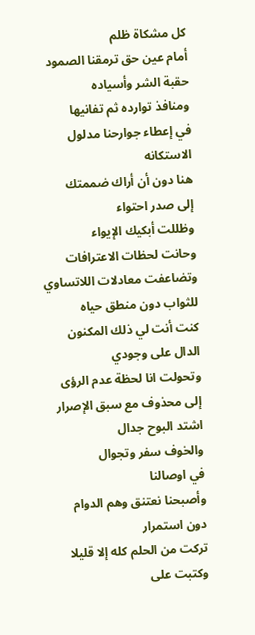كل مشكاة ظلم
أمام عين حق ترمقنا الصمود
حقبة الشر وأسياده
ومنافذ توارده ثم تفانيها
في إعطاء جوارحنا مدلول
الاستكانه
هنا دون أن أراك ضممتك
إلى صدر احتواء
وظللت أبكيك الإيواء
وحانت لحظات الاعترافات
وتضاعفت معادلات اللاتساوي
للثواب دون منطق حياه
كنت أنت لي ذلك المكنون
الدال على وجودي
وتحولت انا لحظة عدم الرؤى
إلى محذوف مع سبق الإصرار
اشتد البوح جدال
والخوف سفر وتجوال
في اوصالنا
وأصبحنا نعتنق وهم الدوام
دون استمرار
تركت من الحلم كله إلا قليلا
وكتبت على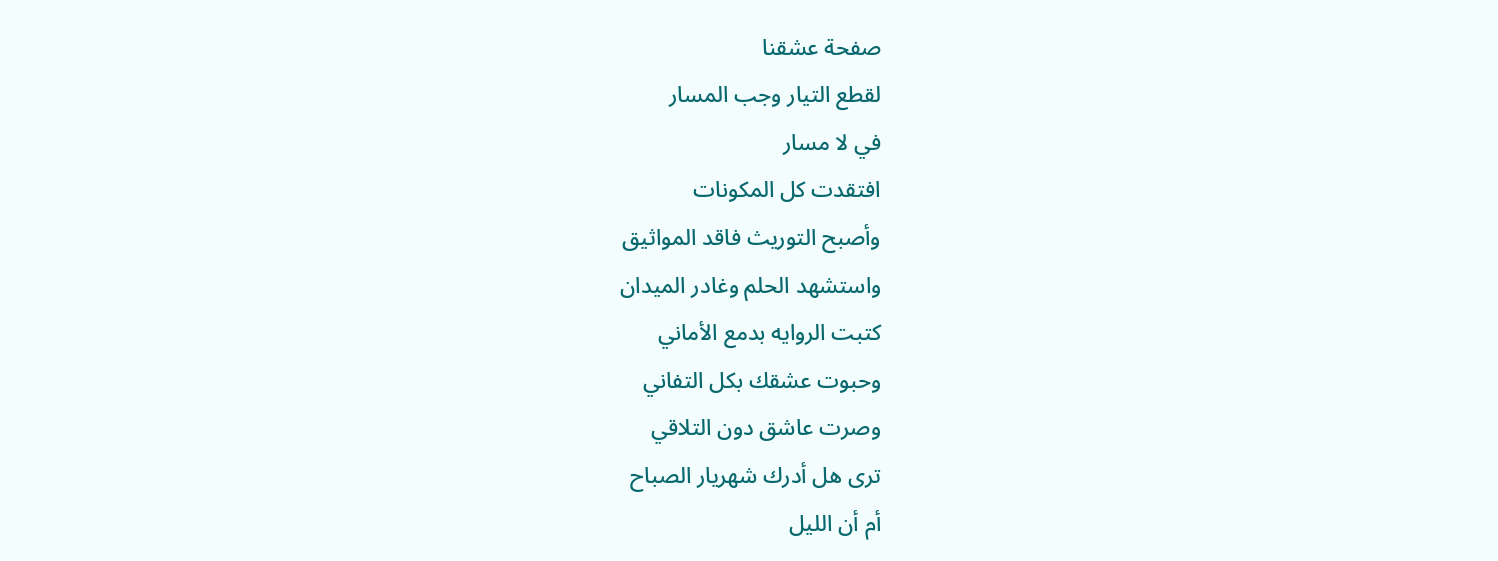صفحة عشقنا
لقطع التيار وجب المسار
في لا مسار
افتقدت كل المكونات
وأصبح التوريث فاقد المواثيق
واستشهد الحلم وغادر الميدان
كتبت الروايه بدمع الأماني
وحبوت عشقك بكل التفاني
وصرت عاشق دون التلاقي
ترى هل أدرك شهريار الصباح
أم أن الليل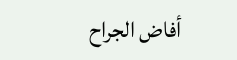أفاض الجراح